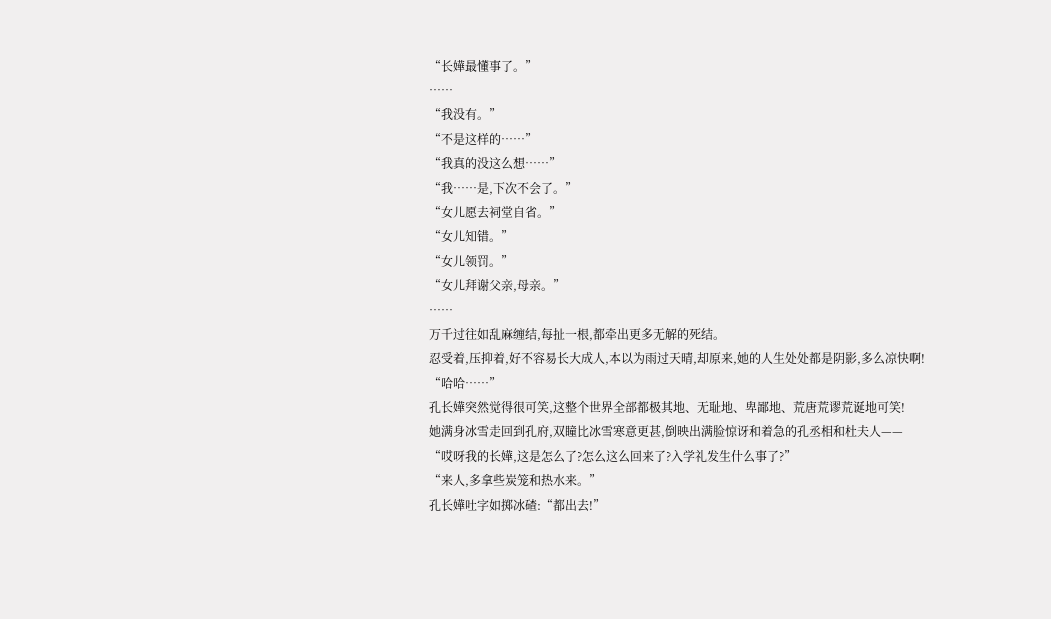“长嬅最懂事了。”
……
“我没有。”
“不是这样的……”
“我真的没这么想……”
“我……是,下次不会了。”
“女儿愿去祠堂自省。”
“女儿知错。”
“女儿领罚。”
“女儿拜谢父亲,母亲。”
……
万千过往如乱麻缠结,每扯一根,都牵出更多无解的死结。
忍受着,压抑着,好不容易长大成人,本以为雨过天晴,却原来,她的人生处处都是阴影,多么凉快啊!
“哈哈……”
孔长嬅突然觉得很可笑,这整个世界全部都极其地、无耻地、卑鄙地、荒唐荒谬荒诞地可笑!
她满身冰雪走回到孔府,双瞳比冰雪寒意更甚,倒映出满脸惊讶和着急的孔丞相和杜夫人——
“哎呀我的长嬅,这是怎么了?怎么这么回来了?入学礼发生什么事了?”
“来人,多拿些炭笼和热水来。”
孔长嬅吐字如掷冰碴:“都出去!”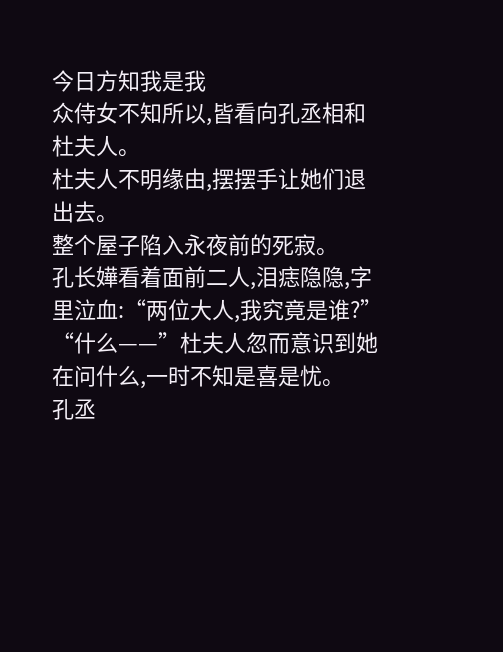今日方知我是我
众侍女不知所以,皆看向孔丞相和杜夫人。
杜夫人不明缘由,摆摆手让她们退出去。
整个屋子陷入永夜前的死寂。
孔长嬅看着面前二人,泪痣隐隐,字里泣血:“两位大人,我究竟是谁?”
“什么——”杜夫人忽而意识到她在问什么,一时不知是喜是忧。
孔丞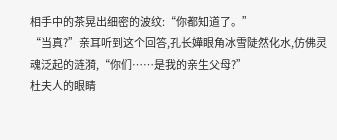相手中的茶晃出细密的波纹:“你都知道了。”
“当真?”亲耳听到这个回答,孔长嬅眼角冰雪陡然化水,仿佛灵魂泛起的涟漪,“你们……是我的亲生父母?”
杜夫人的眼睛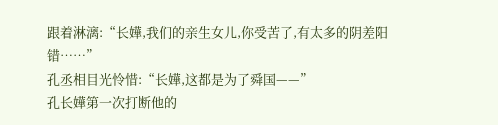跟着淋漓:“长嬅,我们的亲生女儿,你受苦了,有太多的阴差阳错……”
孔丞相目光怜惜:“长嬅,这都是为了舜国——”
孔长嬅第一次打断他的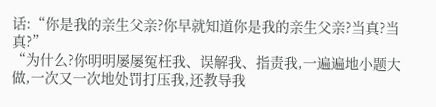话:“你是我的亲生父亲?你早就知道你是我的亲生父亲?当真?当真?”
“为什么?你明明屡屡冤枉我、误解我、指责我,一遍遍地小题大做,一次又一次地处罚打压我,还教导我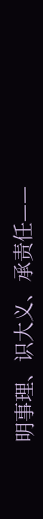明事理、识大义、承责任——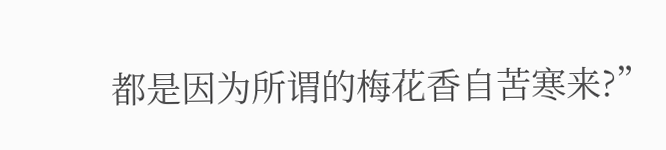都是因为所谓的梅花香自苦寒来?”